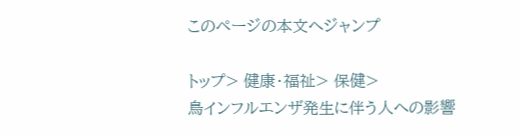このページの本文へジャンプ

トップ> 健康・福祉> 保健>
鳥インフルエンザ発生に伴う人への影響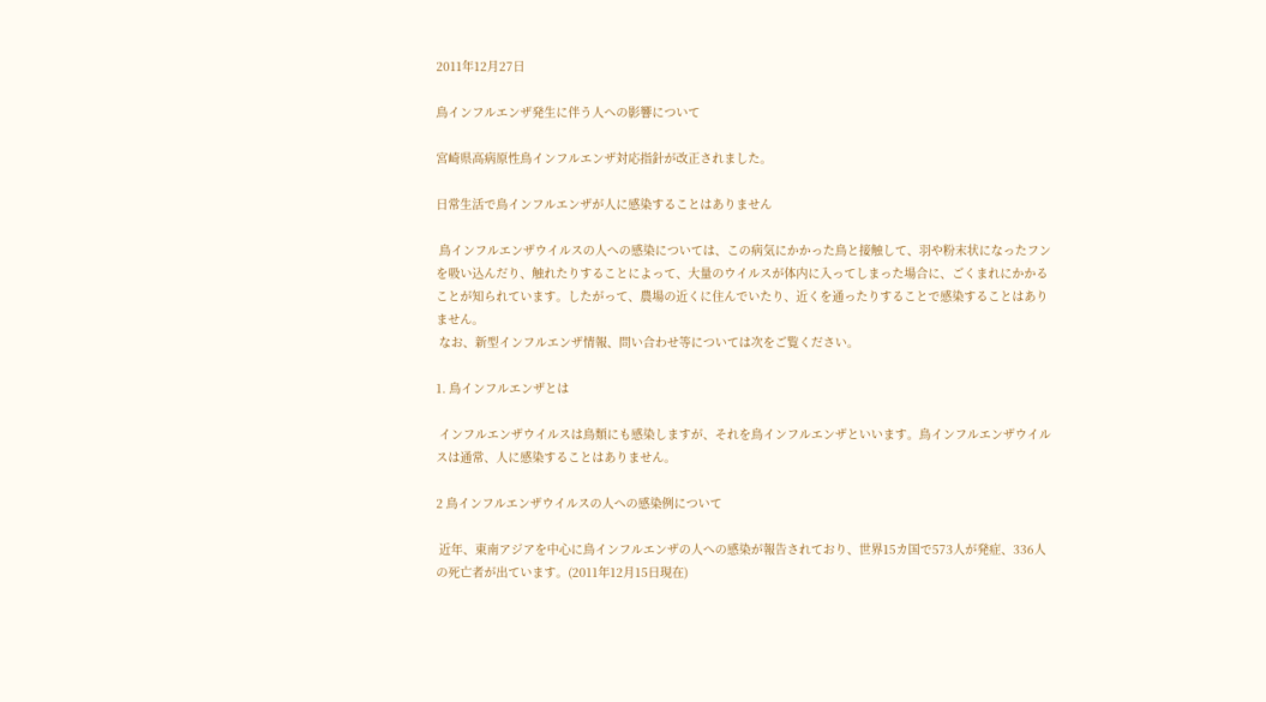2011年12月27日

鳥インフルエンザ発生に伴う人への影響について

宮崎県高病原性鳥インフルエンザ対応指針が改正されました。

日常生活で鳥インフルエンザが人に感染することはありません

 鳥インフルエンザウイルスの人への感染については、この病気にかかった鳥と接触して、羽や粉末状になったフンを吸い込んだり、触れたりすることによって、大量のウイルスが体内に入ってしまった場合に、ごくまれにかかることが知られています。したがって、農場の近くに住んでいたり、近くを通ったりすることで感染することはありません。
 なお、新型インフルエンザ情報、問い合わせ等については次をご覧ください。

1. 鳥インフルエンザとは

 インフルエンザウイルスは鳥類にも感染しますが、それを鳥インフルエンザといいます。鳥インフルエンザウイルスは通常、人に感染することはありません。

2 鳥インフルエンザウイルスの人への感染例について

 近年、東南アジアを中心に鳥インフルエンザの人への感染が報告されており、世界15カ国で573人が発症、336人の死亡者が出ています。(2011年12月15日現在)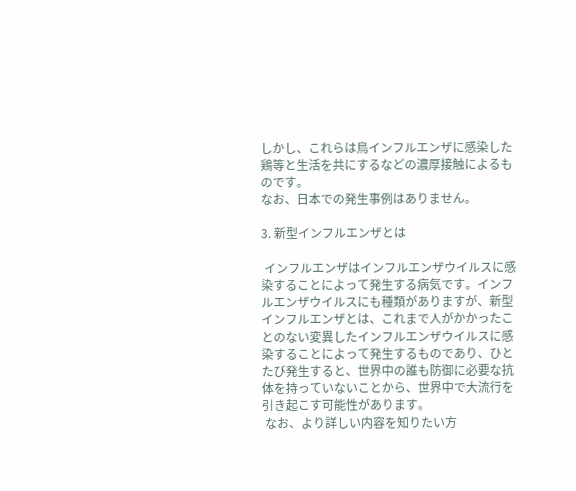しかし、これらは鳥インフルエンザに感染した鶏等と生活を共にするなどの濃厚接触によるものです。
なお、日本での発生事例はありません。

3. 新型インフルエンザとは

 インフルエンザはインフルエンザウイルスに感染することによって発生する病気です。インフルエンザウイルスにも種類がありますが、新型インフルエンザとは、これまで人がかかったことのない変異したインフルエンザウイルスに感染することによって発生するものであり、ひとたび発生すると、世界中の誰も防御に必要な抗体を持っていないことから、世界中で大流行を引き起こす可能性があります。
 なお、より詳しい内容を知りたい方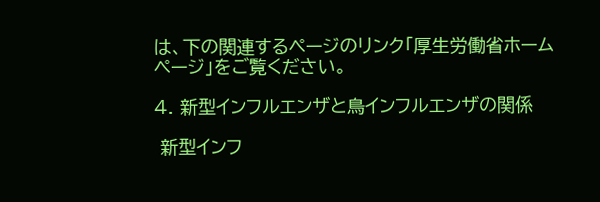は、下の関連するページのリンク「厚生労働省ホームページ」をご覧ください。

4. 新型インフルエンザと鳥インフルエンザの関係

 新型インフ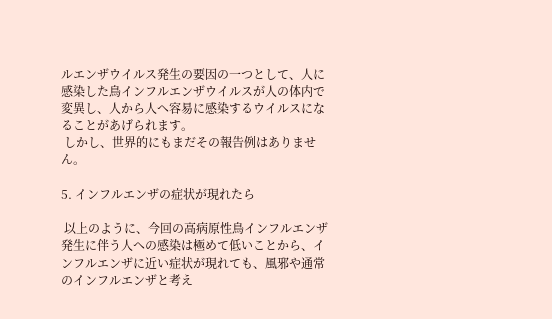ルエンザウイルス発生の要因の一つとして、人に感染した鳥インフルエンザウイルスが人の体内で変異し、人から人へ容易に感染するウイルスになることがあげられます。
 しかし、世界的にもまだその報告例はありません。

5. インフルエンザの症状が現れたら

 以上のように、今回の高病原性鳥インフルエンザ発生に伴う人への感染は極めて低いことから、インフルエンザに近い症状が現れても、風邪や通常のインフルエンザと考え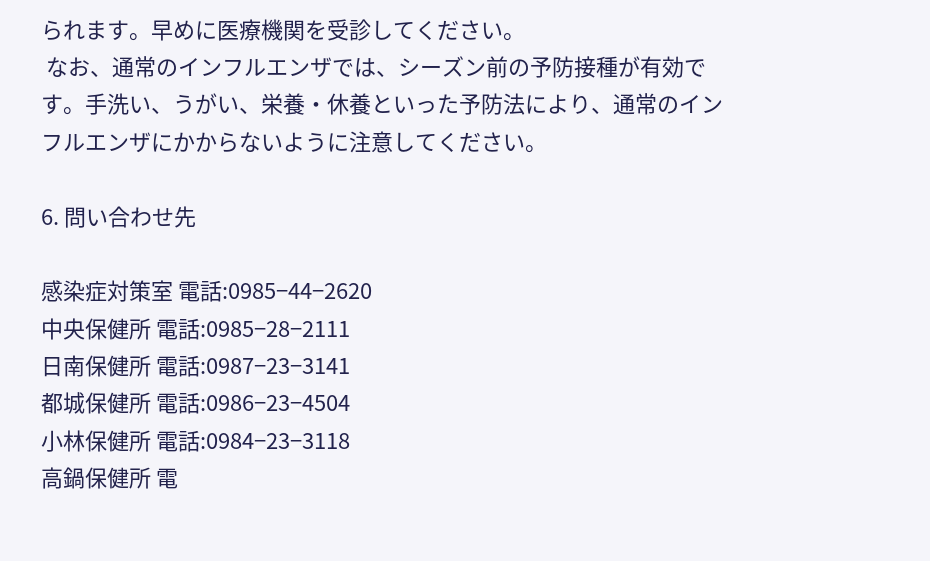られます。早めに医療機関を受診してください。
 なお、通常のインフルエンザでは、シーズン前の予防接種が有効です。手洗い、うがい、栄養・休養といった予防法により、通常のインフルエンザにかからないように注意してください。

6. 問い合わせ先

感染症対策室 電話:0985−44−2620
中央保健所 電話:0985−28−2111
日南保健所 電話:0987−23−3141
都城保健所 電話:0986−23−4504
小林保健所 電話:0984−23−3118
高鍋保健所 電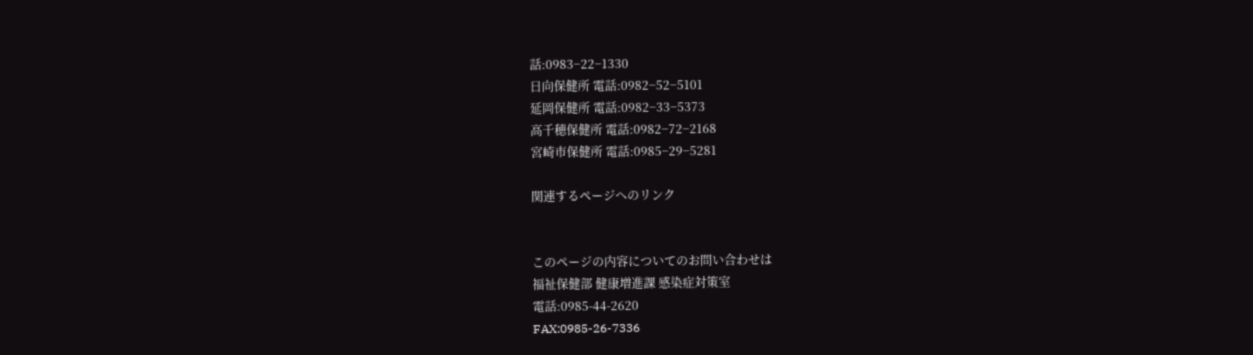話:0983−22−1330
日向保健所 電話:0982−52−5101
延岡保健所 電話:0982−33−5373
高千穂保健所 電話:0982−72−2168
宮崎市保健所 電話:0985−29−5281

関連するページへのリンク


このページの内容についてのお問い合わせは
福祉保健部 健康増進課 感染症対策室
電話:0985-44-2620
FAX:0985-26-7336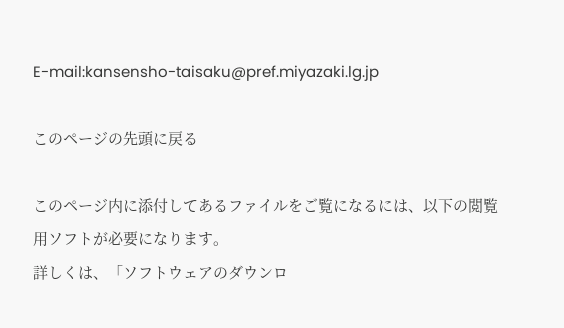E-mail:kansensho-taisaku@pref.miyazaki.lg.jp

このページの先頭に戻る

このページ内に添付してあるファイルをご覧になるには、以下の閲覧用ソフトが必要になります。
詳しくは、「ソフトウェアのダウンロ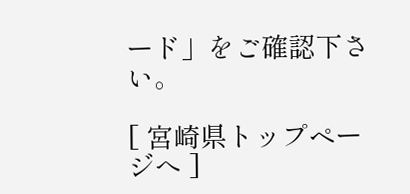ード」をご確認下さい。

[ 宮崎県トップページへ ]